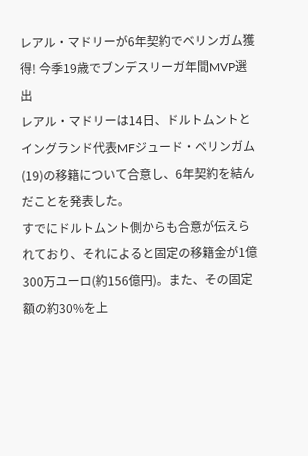レアル・マドリーが6年契約でベリンガム獲得! 今季19歳でブンデスリーガ年間MVP選出
レアル・マドリーは14日、ドルトムントとイングランド代表MFジュード・ベリンガム(19)の移籍について合意し、6年契約を結んだことを発表した。
すでにドルトムント側からも合意が伝えられており、それによると固定の移籍金が1億300万ユーロ(約156億円)。また、その固定額の約30%を上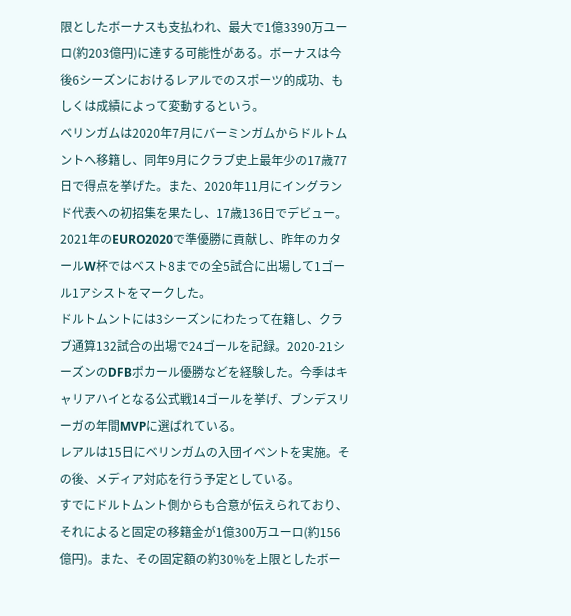限としたボーナスも支払われ、最大で1億3390万ユーロ(約203億円)に達する可能性がある。ボーナスは今後6シーズンにおけるレアルでのスポーツ的成功、もしくは成績によって変動するという。
ベリンガムは2020年7月にバーミンガムからドルトムントへ移籍し、同年9月にクラブ史上最年少の17歳77日で得点を挙げた。また、2020年11月にイングランド代表への初招集を果たし、17歳136日でデビュー。2021年のEURO2020で準優勝に貢献し、昨年のカタールW杯ではベスト8までの全5試合に出場して1ゴール1アシストをマークした。
ドルトムントには3シーズンにわたって在籍し、クラブ通算132試合の出場で24ゴールを記録。2020-21シーズンのDFBポカール優勝などを経験した。今季はキャリアハイとなる公式戦14ゴールを挙げ、ブンデスリーガの年間MVPに選ばれている。
レアルは15日にベリンガムの入団イベントを実施。その後、メディア対応を行う予定としている。
すでにドルトムント側からも合意が伝えられており、それによると固定の移籍金が1億300万ユーロ(約156億円)。また、その固定額の約30%を上限としたボー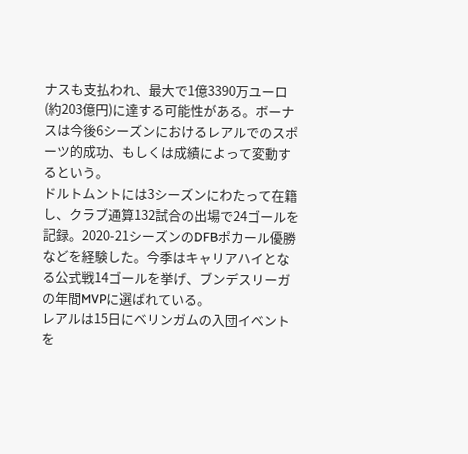ナスも支払われ、最大で1億3390万ユーロ(約203億円)に達する可能性がある。ボーナスは今後6シーズンにおけるレアルでのスポーツ的成功、もしくは成績によって変動するという。
ドルトムントには3シーズンにわたって在籍し、クラブ通算132試合の出場で24ゴールを記録。2020-21シーズンのDFBポカール優勝などを経験した。今季はキャリアハイとなる公式戦14ゴールを挙げ、ブンデスリーガの年間MVPに選ばれている。
レアルは15日にベリンガムの入団イベントを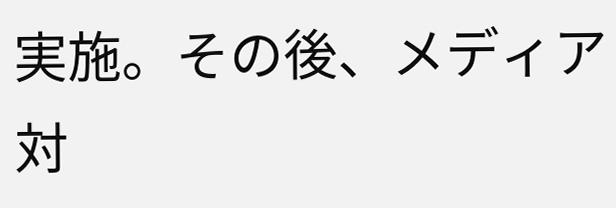実施。その後、メディア対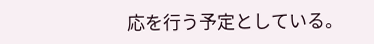応を行う予定としている。